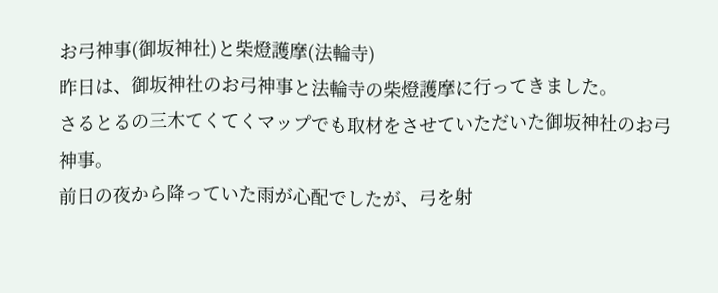お弓神事(御坂神社)と柴燈護摩(法輪寺)
昨日は、御坂神社のお弓神事と法輪寺の柴燈護摩に行ってきました。
さるとるの三木てくてくマップでも取材をさせていただいた御坂神社のお弓神事。
前日の夜から降っていた雨が心配でしたが、弓を射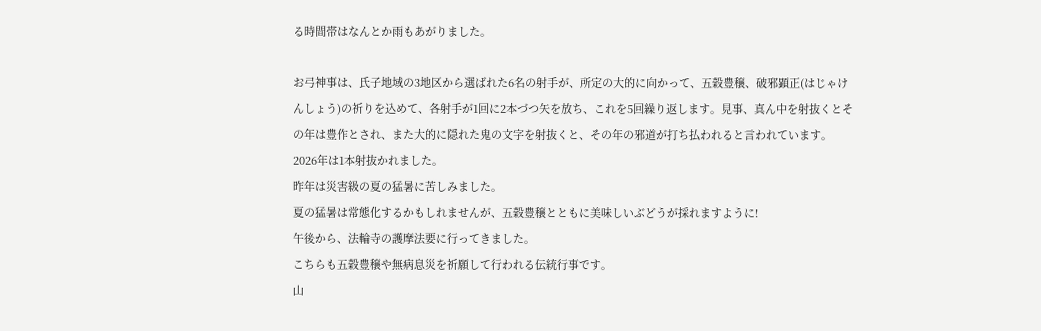る時間帯はなんとか雨もあがりました。

お弓神事は、氏子地域の3地区から選ばれた6名の射手が、所定の大的に向かって、五穀豊穣、破邪顕正(はじゃけんしょう)の祈りを込めて、各射手が1回に2本づつ矢を放ち、これを5回繰り返します。見事、真ん中を射抜くとその年は豊作とされ、また大的に隠れた鬼の文字を射抜くと、その年の邪道が打ち払われると言われています。
2026年は1本射抜かれました。
昨年は災害級の夏の猛暑に苦しみました。
夏の猛暑は常態化するかもしれませんが、五穀豊穣とともに美味しいぶどうが採れますように!
午後から、法輪寺の護摩法要に行ってきました。
こちらも五穀豊穣や無病息災を祈願して行われる伝統行事です。
山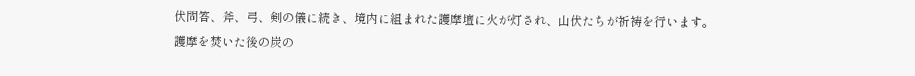伏問答、斧、弓、剣の儀に続き、境内に組まれた護摩壇に火が灯され、山伏たちが祈祷を行います。
護摩を焚いた後の炭の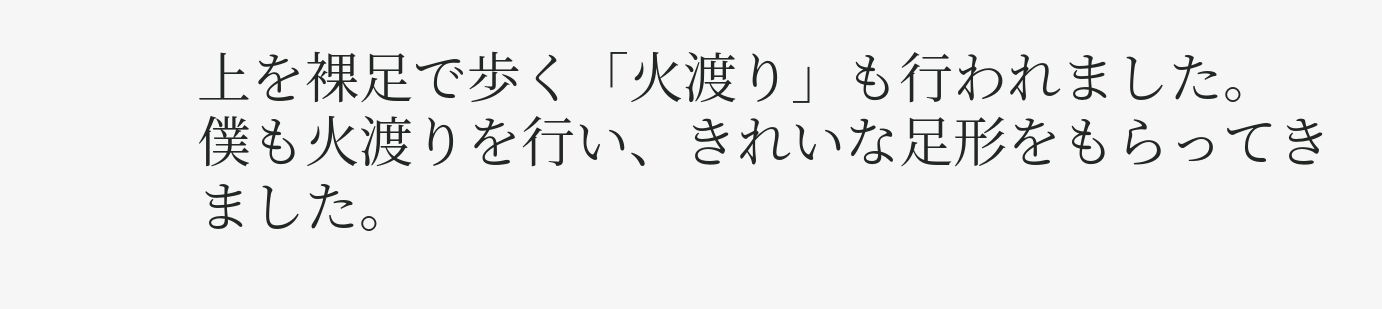上を裸足で歩く「火渡り」も行われました。
僕も火渡りを行い、きれいな足形をもらってきました。